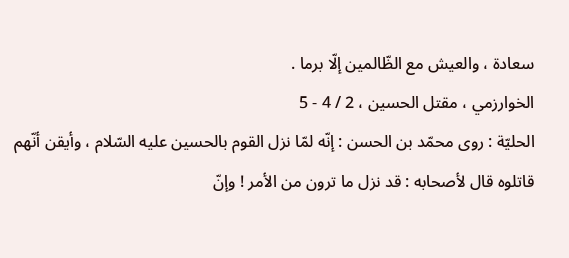سعادة ، والعيش مع الظّالمين إلّا برما .
الخوارزمي ، مقتل الحسين ، 2 / 4 - 5
الحليّة : روى محمّد بن الحسن : إنّه لمّا نزل القوم بالحسين عليه السّلام ، وأيقن أنّهم قاتلوه قال لأصحابه : قد نزل ما ترون من الأمر ! وإنّ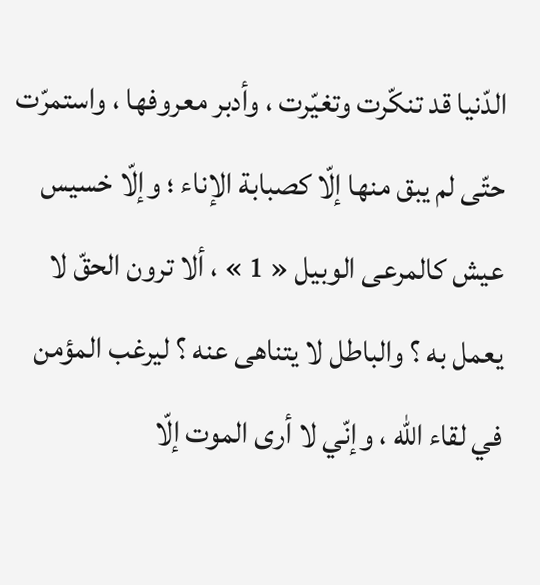الدّنيا قد تنكّرت وتغيّرت ، وأدبر معروفها ، واستمرّت حتّى لم يبق منها إلّا كصبابة الإناء ؛ وإلّا خسيس عيش كالمرعى الوبيل « 1 » ، ألا ترون الحقّ لا يعمل به ؟ والباطل لا يتناهى عنه ؟ ليرغب المؤمن في لقاء اللّه ، وإنّي لا أرى الموت إلّا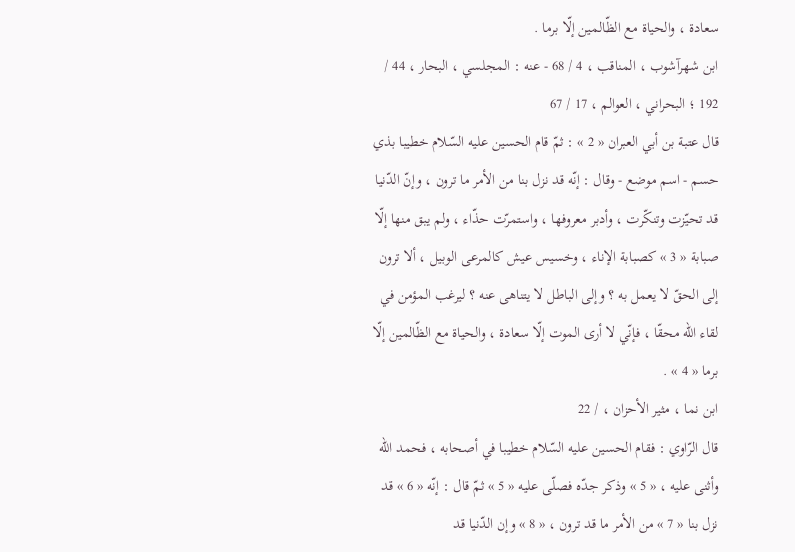سعادة ، والحياة مع الظّالمين إلّا برما .
ابن شهرآشوب ، المناقب ، 4 / 68 - عنه : المجلسي ، البحار ، 44 / 192 ؛ البحراني ، العوالم ، 17 / 67
قال عتبة بن أبي العبران « 2 » : ثمّ قام الحسين عليه السّلام خطيبا بذي حسم - اسم موضع - وقال : إنّه قد نزل بنا من الأمر ما ترون ، وإنّ الدّنيا قد تحيّزت وتنكّرت ، وأدبر معروفها ، واستمرّت حذّاء ، ولم يبق منها إلّا صبابة « 3 » كصبابة الإناء ، وخسيس عيش كالمرعى الوبيل ، ألا ترون إلى الحقّ لا يعمل به ؟ وإلى الباطل لا يتناهى عنه ؟ ليرغب المؤمن في لقاء اللّه محقّا ، فإنّي لا أرى الموت إلّا سعادة ، والحياة مع الظّالمين إلّا برما « 4 » .
ابن نما ، مثير الأحزان ، / 22
قال الرّاوي : فقام الحسين عليه السّلام خطيبا في أصحابه ، فحمد اللّه وأثنى عليه ، « 5 » وذكر جدّه فصلّى عليه « 5 » ثمّ قال : إنّه « 6 » قد نزل بنا « 7 » من الأمر ما قد ترون ، « 8 » وإن الدّنيا قد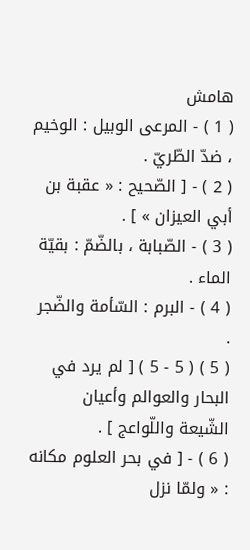هامش
( 1 ) - المرعى الوبيل : الوخيم ، ضدّ الطّريّ .
( 2 ) - [ الصّحيح : « عقبة بن أبي العيزان » ] .
( 3 ) - الصّبابة ، بالضّمّ : بقيّة الماء .
( 4 ) - البرم : السّأمة والضّجر .
( 5 ) ( 5 - 5 ) [ لم يرد في البحار والعوالم وأعيان الشّيعة واللّواعج ] .
( 6 ) - [ في بحر العلوم مكانه : « ولمّا نزل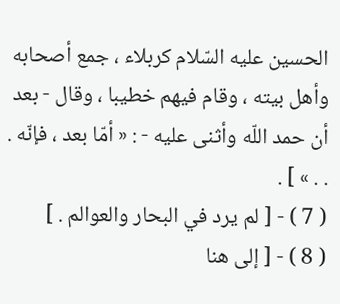الحسين عليه السّلام كربلاء ، جمع أصحابه وأهل بيته ، وقام فيهم خطيبا ، وقال - بعد أن حمد اللّه وأثنى عليه - : « أمّا بعد ، فإنّه . . . » ] .
( 7 ) - [ لم يرد في البحار والعوالم . ]
( 8 ) - [ إلى هنا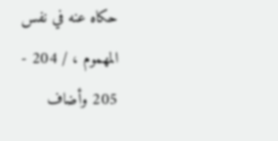حكاه عنه في نفس المهموم ، / 204 - 205 وأضاف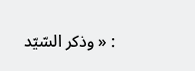: « وذكر السّيّد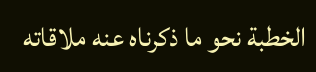الخطبة نحو ما ذكرناه عنه ملاقاته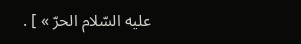عليه السّلام الحرّ » ] .